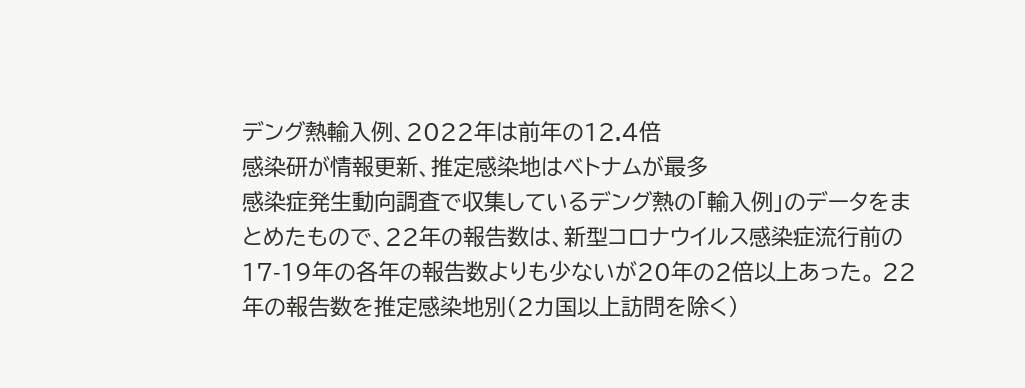デング熱輸入例、2022年は前年の12.4倍
感染研が情報更新、推定感染地はベトナムが最多
感染症発生動向調査で収集しているデング熱の「輸入例」のデータをまとめたもので、22年の報告数は、新型コロナウイルス感染症流行前の17-19年の各年の報告数よりも少ないが20年の2倍以上あった。 22年の報告数を推定感染地別(2カ国以上訪問を除く)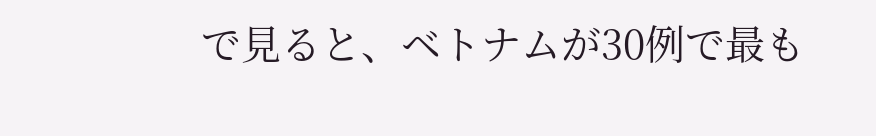で見ると、ベトナムが30例で最も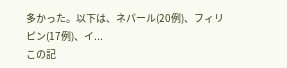多かった。以下は、ネパール(20例)、フィリピン(17例)、イ...
この記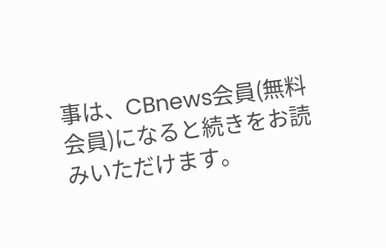事は、CBnews会員(無料会員)になると続きをお読みいただけます。